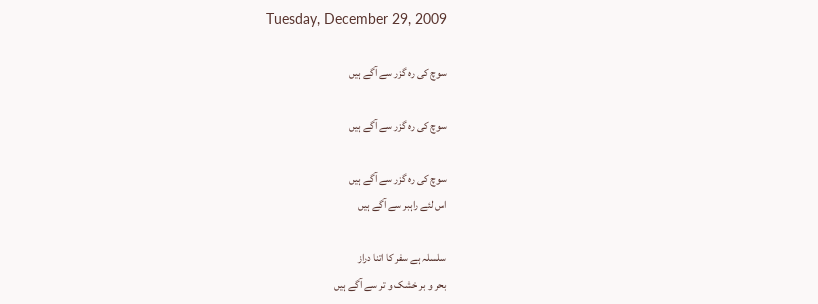Tuesday, December 29, 2009

سوچ کی رہ گزر سے آگے ہیں

سوچ کی رہ گزر سے آگے ہیں

سوچ کی رہ گزر سے آگے ہیں
اس لئے راہبر سے آگے ہیں

سلسلہ ہے سفر کا اتنا دراز
بحر و بر خشک و تر سے آگے ہیں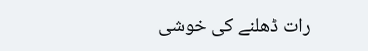رات ڈھلنے کی خوشی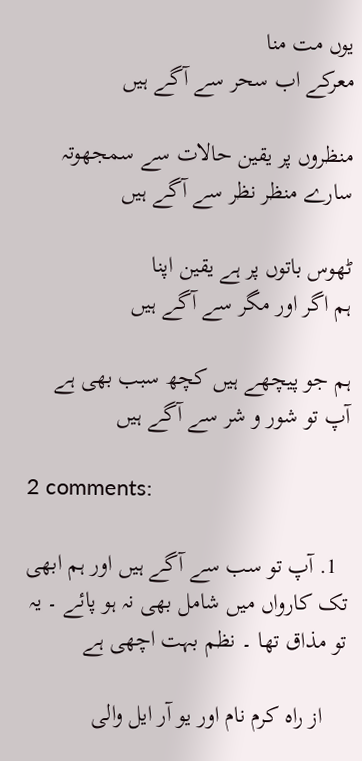یوں مت منا
معرکے اب سحر سے آگے ہیں

منظروں پر یقین حالات سے سمجھوتہ
سارے منظر نظر سے آگے ہیں

ٹھوس باتوں پر ہے یقین اپنا
ہم اگر اور مگر سے آگے ہیں

ہم جو پیچھے ہیں کچھ سبب بھی ہے
آپ تو شور و شر سے آگے ہیں

2 comments:

  1. آپ تو سب سے آگے ہیں اور ہم ابھی تک کارواں میں شامل بھی نہ ہو پائے ۔ یہ تو مذاق تھا ۔ نظم بہت اچھی ہے

    از راہ کرم نام اور یو آر ایل والی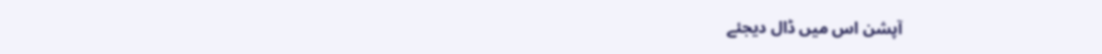آپشن اس میں ڈال دیجئے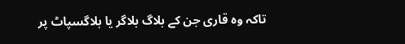تاکہ وہ قاری جن کے بلاگ بلاگر یا بلاگسپاٹ پر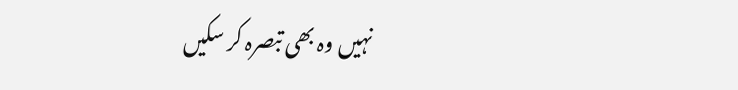نہیں وہ بھی تبصرہ کر سکیں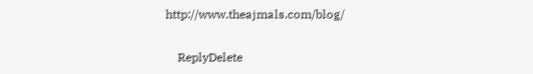http://www.theajmals.com/blog/

    ReplyDelete